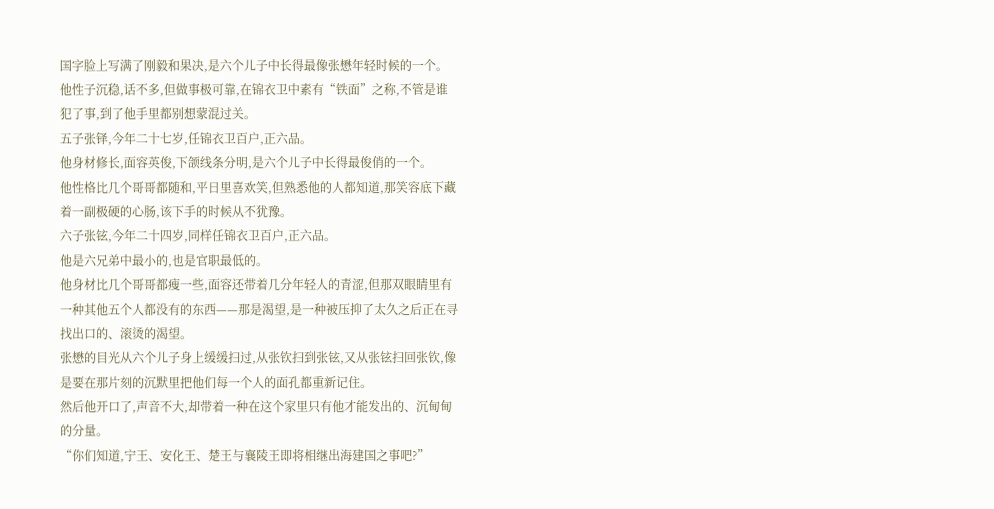国字脸上写满了刚毅和果决,是六个儿子中长得最像张懋年轻时候的一个。
他性子沉稳,话不多,但做事极可靠,在锦衣卫中素有“铁面”之称,不管是谁犯了事,到了他手里都别想蒙混过关。
五子张铎,今年二十七岁,任锦衣卫百户,正六品。
他身材修长,面容英俊,下颌线条分明,是六个儿子中长得最俊俏的一个。
他性格比几个哥哥都随和,平日里喜欢笑,但熟悉他的人都知道,那笑容底下藏着一副极硬的心肠,该下手的时候从不犹豫。
六子张铉,今年二十四岁,同样任锦衣卫百户,正六品。
他是六兄弟中最小的,也是官职最低的。
他身材比几个哥哥都瘦一些,面容还带着几分年轻人的青涩,但那双眼睛里有一种其他五个人都没有的东西——那是渴望,是一种被压抑了太久之后正在寻找出口的、滚烫的渴望。
张懋的目光从六个儿子身上缓缓扫过,从张钦扫到张铉,又从张铉扫回张钦,像是要在那片刻的沉默里把他们每一个人的面孔都重新记住。
然后他开口了,声音不大,却带着一种在这个家里只有他才能发出的、沉甸甸的分量。
“你们知道,宁王、安化王、楚王与襄陵王即将相继出海建国之事吧?”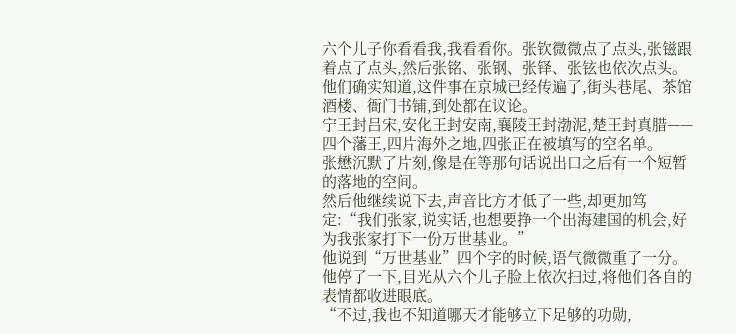六个儿子你看看我,我看看你。张钦微微点了点头,张镃跟着点了点头,然后张铭、张钢、张铎、张铉也依次点头。
他们确实知道,这件事在京城已经传遍了,街头巷尾、茶馆酒楼、衙门书铺,到处都在议论。
宁王封吕宋,安化王封安南,襄陵王封渤泥,楚王封真腊——四个藩王,四片海外之地,四张正在被填写的空名单。
张懋沉默了片刻,像是在等那句话说出口之后有一个短暂的落地的空间。
然后他继续说下去,声音比方才低了一些,却更加笃定:“我们张家,说实话,也想要挣一个出海建国的机会,好为我张家打下一份万世基业。”
他说到“万世基业”四个字的时候,语气微微重了一分。他停了一下,目光从六个儿子脸上依次扫过,将他们各自的表情都收进眼底。
“不过,我也不知道哪天才能够立下足够的功勋,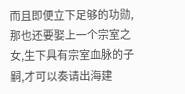而且即便立下足够的功勋,那也还要娶上一个宗室之女,生下具有宗室血脉的子嗣,才可以奏请出海建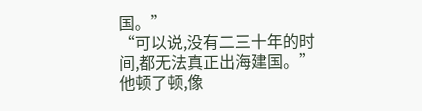国。”
“可以说,没有二三十年的时间,都无法真正出海建国。”
他顿了顿,像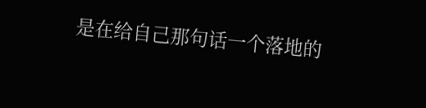是在给自己那句话一个落地的